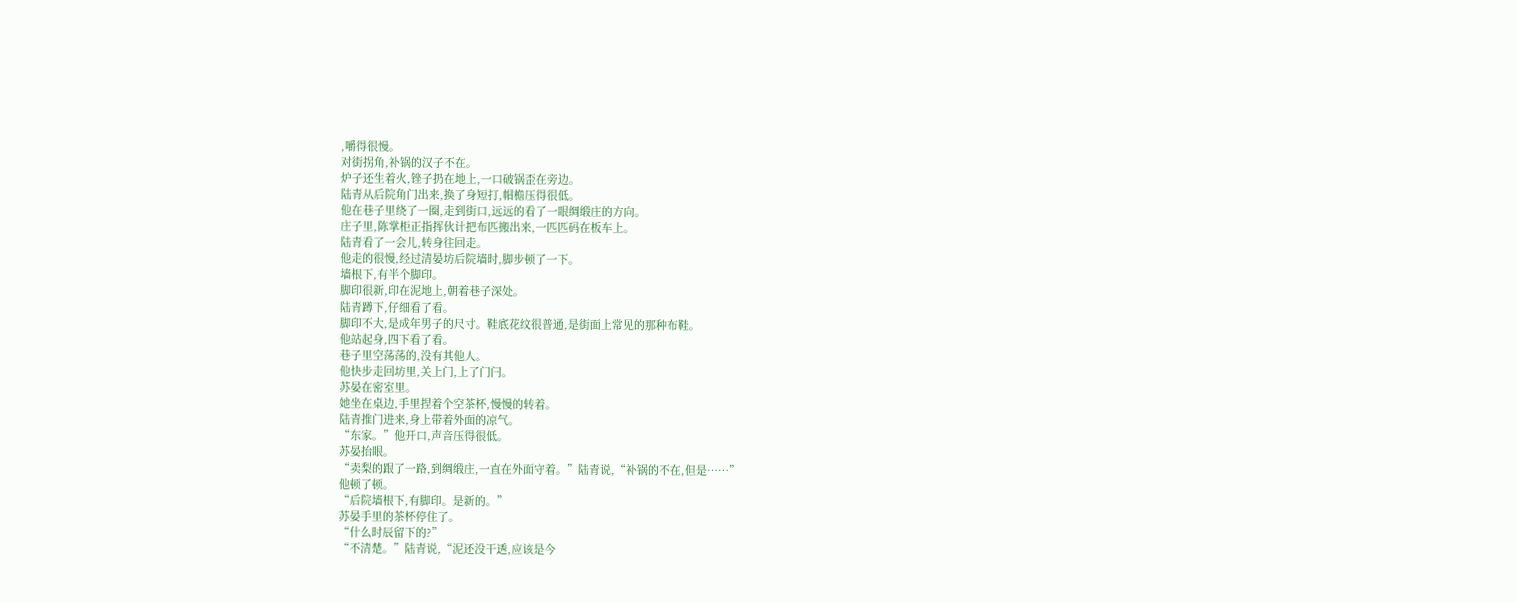,嚼得很慢。
对街拐角,补锅的汉子不在。
炉子还生着火,锉子扔在地上,一口破锅歪在旁边。
陆青从后院角门出来,换了身短打,帽檐压得很低。
他在巷子里绕了一圈,走到街口,远远的看了一眼绸缎庄的方向。
庄子里,陈掌柜正指挥伙计把布匹搬出来,一匹匹码在板车上。
陆青看了一会儿,转身往回走。
他走的很慢,经过清晏坊后院墙时,脚步顿了一下。
墙根下,有半个脚印。
脚印很新,印在泥地上,朝着巷子深处。
陆青蹲下,仔细看了看。
脚印不大,是成年男子的尺寸。鞋底花纹很普通,是街面上常见的那种布鞋。
他站起身,四下看了看。
巷子里空荡荡的,没有其他人。
他快步走回坊里,关上门,上了门闩。
苏晏在密室里。
她坐在桌边,手里捏着个空茶杯,慢慢的转着。
陆青推门进来,身上带着外面的凉气。
“东家。”他开口,声音压得很低。
苏晏抬眼。
“卖梨的跟了一路,到绸缎庄,一直在外面守着。”陆青说,“补锅的不在,但是……”
他顿了顿。
“后院墙根下,有脚印。是新的。”
苏晏手里的茶杯停住了。
“什么时辰留下的?”
“不清楚。”陆青说,“泥还没干透,应该是今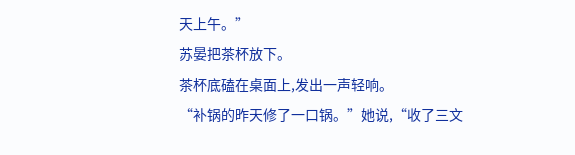天上午。”
苏晏把茶杯放下。
茶杯底磕在桌面上,发出一声轻响。
“补锅的昨天修了一口锅。”她说,“收了三文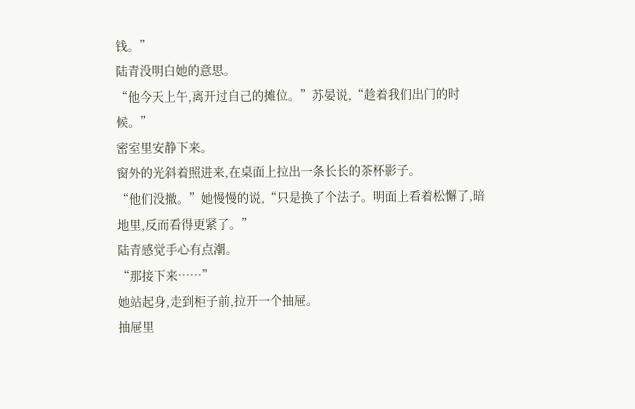钱。”
陆青没明白她的意思。
“他今天上午,离开过自己的摊位。”苏晏说,“趁着我们出门的时候。”
密室里安静下来。
窗外的光斜着照进来,在桌面上拉出一条长长的茶杯影子。
“他们没撤。”她慢慢的说,“只是换了个法子。明面上看着松懈了,暗地里,反而看得更紧了。”
陆青感觉手心有点潮。
“那接下来……”
她站起身,走到柜子前,拉开一个抽屉。
抽屉里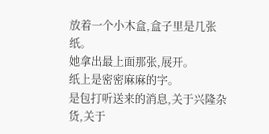放着一个小木盒,盒子里是几张纸。
她拿出最上面那张,展开。
纸上是密密麻麻的字。
是包打听送来的消息,关于兴隆杂货,关于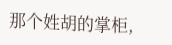那个姓胡的掌柜,